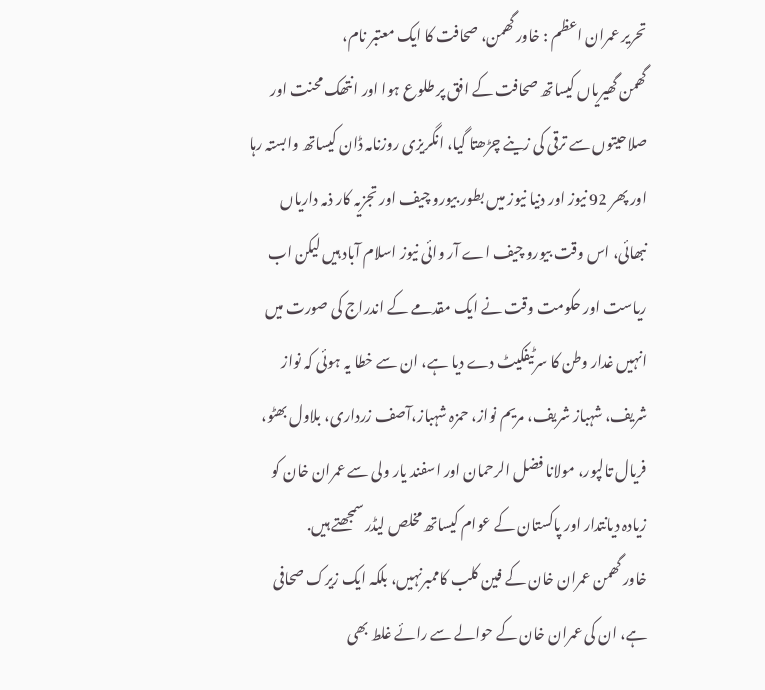تحریر عمران اعظم : خاور گھمن، صحافت کا ایک معتبر نام،
گھمن گھیریاں کیساتھ صحافت کے افق پر طلوع ہوا اور انتھک محنت اور صلاحیتوں سے ترقی کی زینے چڑھتا گیا، انگریزی روزنامہ ڈان کیساتھ وابستہ رہا اور پھر 92 نیوز اور دنیا نیوز میں بطور بیورو چیف اور تجزیہ کار ذمہ داریاں نبھائی، اس وقت بیورو چیف اے آر وائی نیوز اسلام آباد ہیں لیکن اب ریاست اور حکومت وقت نے ایک مقدمے کے اندراج کی صورت میں انہیں غدار وطن کا سرٹیفکیٹ دے دیا ہے، ان سے خطا یہ ہوئی کہ نواز شریف، شہباز شریف، مریم نواز، حمزہ شہباز،آصف زرداری، بلاول بھٹو، فریال تالپور، مولانا فضل الرحمان اور اسفند یار ولی سے عمران خان کو زیادہ دیانتدار اور پاکستان کے عوام کیساتھ مخلص لیڈر سمجھتے ہیں.
خاور گھمن عمران خان کے فین کلب کاممبرنہیں، بلکہ ایک زیرک صحافی ہے، ان کی عمران خان کے حوالے سے رائے غلط بھی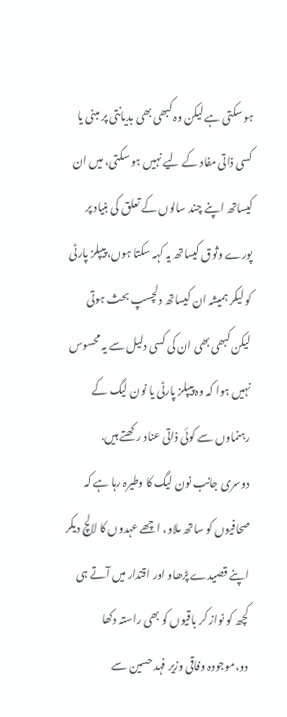ہو سکتی ہے لیکن وہ کبھی بھی بدیانتی پر مبنی یا کسی ذاتی مفاد کے لیے نہیں ہو سکتی، میں ان کیساتھ اپنے چند سالوں کے تعلق کی بنیاد پر پورے وثوق کیساتھ یہ کہہ سکتا ہوں،پیپلز پارٹی کو لیکر ہمیشہ ان کیساتھ دلچسپ بحث ہوتی لیکن کبھی بھی ان کی کسی دلیل سے یہ محسوس نہیں ہوا کہ وہ پیپلز پارٹی یا نون لیگ کے رہنماوں سے کوئی ذاتی عناد رکھتے ہیں.
دوسری جانب نون لیگ کا وطیرہ رہا ہے کہ صحافیوں کو ساتھ ملاو، اچھے عہدوں کا لالچ دیکر اپنے قصیدے پڑھاو اور اقتدار میں آتے ہی کچھ کو نواز کر باقیوں کو بھی راستہ دکھا دو،موجودہ وفاقی وزیر فہد حسین سے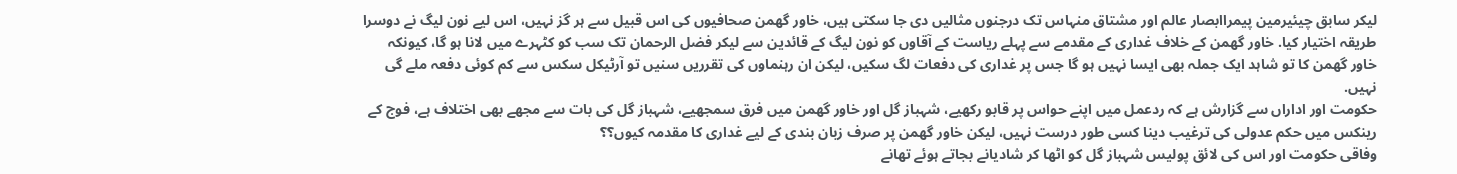لیکر سابق چیئیرمین پیمراابصار عالم اور مشتاق منہاس تک درجنوں مثالیں دی جا سکتی ہیں، خاور گھمن صحافیوں کی اس قبیل سے ہر گز نہیں، اس لیے نون لیگ نے دوسرا طریقہ اختیار کیا. خاور گھمن کے خلاف غداری کے مقدمے سے پہلے ریاست کے آقاوں کو نون لیگ کے قائدین سے لیکر فضل الرحمان تک سب کو کٹہرے میں لانا ہو گا، کیونکہ خاور گھمن کا تو شاہد ایک جملہ بھی ایسا نہیں ہو گا جس پر غداری کی دفعات لگ سکیں، لیکن ان رہنماوں کی تقرریں سنیں تو آرٹیکل سکس سے کم کوئی دفعہ ملے گی نہیں.
حکومت اور اداراں سے گزارش ہے کہ ردعمل میں اپنے حواس پر قابو رکھیے، شہباز گل اور خاور گھمن میں فرق سمجھیے، شہباز گل کی بات سے مجھے بھی اختلاف ہے، فوج کے رینکس میں حکم عدولی کی ترغیب دینا کسی طور درست نہیں، لیکن خاور گھمن پر صرف زبان بندی کے لیے غداری کا مقدمہ کیوں؟؟
وفاقی حکومت اور اس کی لائق پولیس شہباز گل کو اٹھا کر شادیانے بجاتے ہوئے تھانے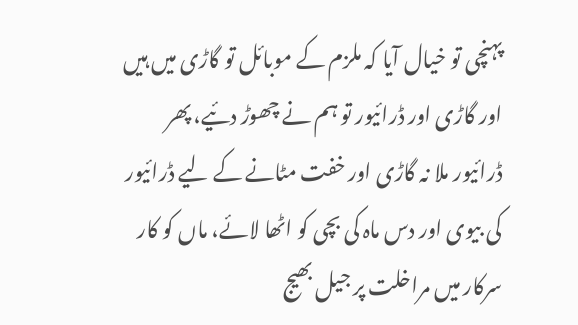پہنچی تو خیال آیا کہ ملزم کے موبائل تو گاڑی میں ہیں اور گاڑی اور ڈرائیور تو ہم نے چھوڑ دئیے، پھر ڈرائیور ملا نہ گاڑی اور خفت مٹانے کے لیے ڈرائیور کی بیوی اور دس ماہ کی بچی کو اٹھا لائے، ماں کو کار سرکار میں مراخلت پر جیل بھیج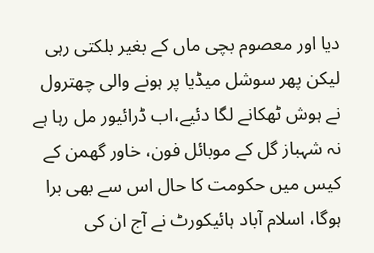دیا اور معصوم بچی ماں کے بغیر بلکتی رہی لیکن پھر سوشل میڈیا پر ہونے والی چھترول نے ہوش ٹھکانے لگا دئیے،اب ڈرائیور مل رہا ہے نہ شہباز گل کے موبائل فون، خاور گھمن کے کیس میں حکومت کا حال اس سے بھی برا ہوگا، اسلام آباد ہائیکورٹ نے آج ان کی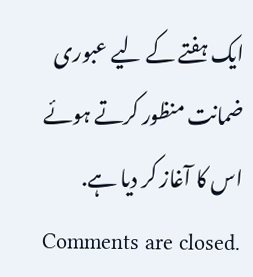ایک ہفتے کے لیے عبوری ضمانت منظور کرتے ہوئے اس کا آغاز کر دیا ہے.
Comments are closed.